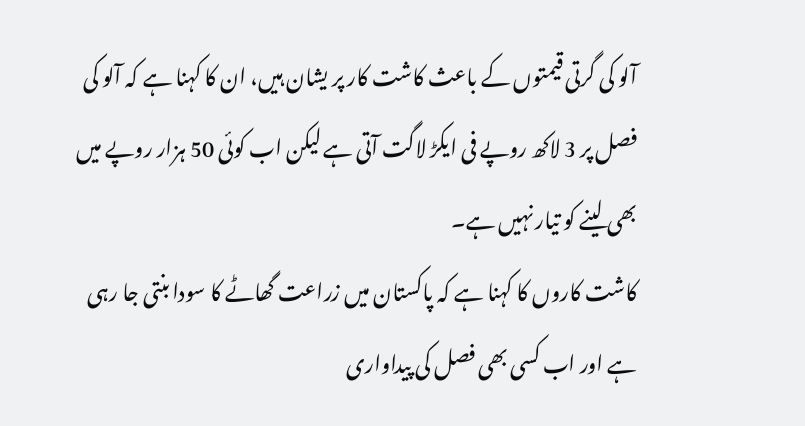آلو کی گرتی قیمتوں کے باعث کاشت کار پر یشان ہیں، ان کا کہنا ہے کہ آلو کی فصل پر 3 لاکھ روپے فی ایکڑ لاگت آتی ہے لیکن اب کوئی 50 ہزار روپے میں بھی لینے کو تیار نہیں ہے۔
کاشت کاروں کا کہنا ہے کہ پاکستان میں زراعت گھاٹے کا سودا بنتی جا رہی ہے اور اب کسی بھی فصل کی پیداواری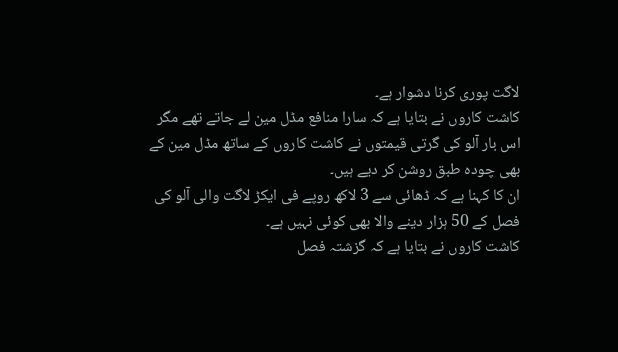لاگت پوری کرنا دشوار ہے۔
کاشت کاروں نے بتایا ہے کہ سارا منافع مڈل مین لے جاتے تھے مگر اس بار آلو کی گرتی قیمتوں نے کاشت کاروں کے ساتھ مڈل مین کے بھی چودہ طبق روشن کر دیے ہیں۔
ان کا کہنا ہے کہ ڈھائی سے 3 لاکھ روپے فی ایکڑ لاگت والی آلو کی فصل کے 50 ہزار دینے والا بھی کوئی نہیں ہے۔
کاشت کاروں نے بتایا ہے کہ گزشتہ فصل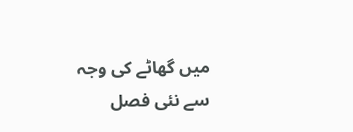میں گھاٹے کی وجہ سے نئی فصل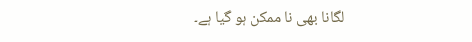لگانا بھی نا ممکن ہو گیا ہے۔